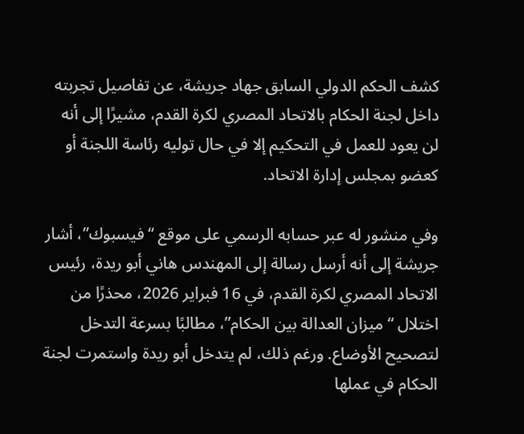كشف الحكم الدولي السابق جهاد جريشة، عن تفاصيل تجربته داخل لجنة الحكام بالاتحاد المصري لكرة القدم، مشيرًا إلى أنه لن يعود للعمل في التحكيم إلا في حال توليه رئاسة اللجنة أو كعضو بمجلس إدارة الاتحاد.

وفي منشور له عبر حسابه الرسمي على موقع “فيسبوك”، أشار جريشة إلى أنه أرسل رسالة إلى المهندس هاني أبو ريدة، رئيس الاتحاد المصري لكرة القدم، في 16 فبراير 2026، محذرًا من اختلال “ميزان العدالة بين الحكام”، مطالبًا بسرعة التدخل لتصحيح الأوضاع. ورغم ذلك، لم يتدخل أبو ريدة واستمرت لجنة الحكام في عملها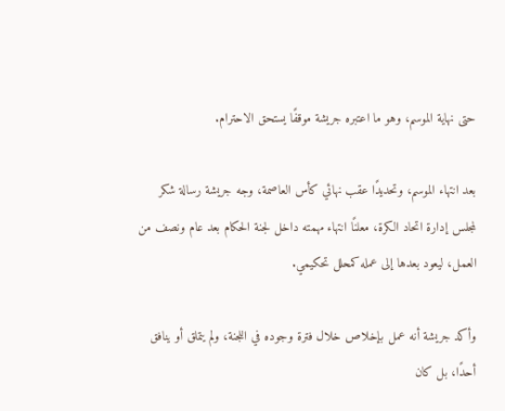حتى نهاية الموسم، وهو ما اعتبره جريشة موقفًا يستحق الاحترام.

بعد انتهاء الموسم، وتحديدًا عقب نهائي كأس العاصمة، وجه جريشة رسالة شكر لمجلس إدارة اتحاد الكرة، معلنًا انتهاء مهمته داخل لجنة الحكام بعد عام ونصف من العمل، ليعود بعدها إلى عمله كمحلل تحكيمي.

وأكد جريشة أنه عمل بإخلاص خلال فترة وجوده في اللجنة، ولم يتملق أو ينافق أحدًا، بل كان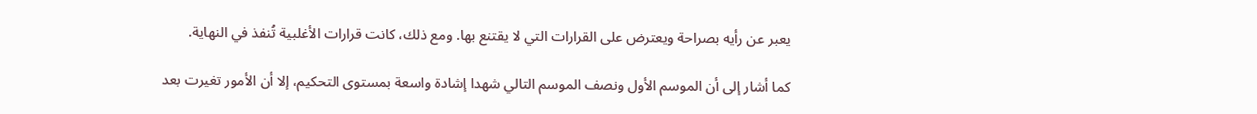يعبر عن رأيه بصراحة ويعترض على القرارات التي لا يقتنع بها. ومع ذلك، كانت قرارات الأغلبية تُنفذ في النهاية.

كما أشار إلى أن الموسم الأول ونصف الموسم التالي شهدا إشادة واسعة بمستوى التحكيم، إلا أن الأمور تغيرت بعد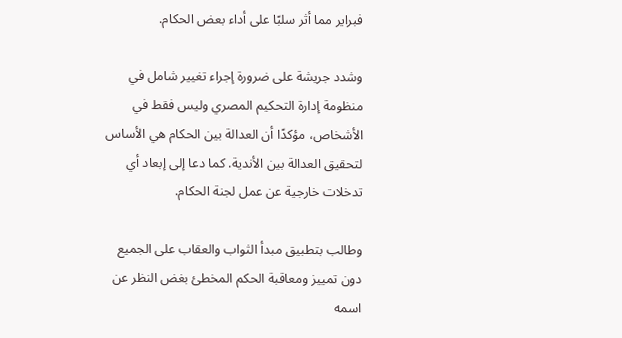فبراير مما أثر سلبًا على أداء بعض الحكام.

وشدد جريشة على ضرورة إجراء تغيير شامل في منظومة إدارة التحكيم المصري وليس فقط في الأشخاص، مؤكدًا أن العدالة بين الحكام هي الأساس لتحقيق العدالة بين الأندية. كما دعا إلى إبعاد أي تدخلات خارجية عن عمل لجنة الحكام.

وطالب بتطبيق مبدأ الثواب والعقاب على الجميع دون تمييز ومعاقبة الحكم المخطئ بغض النظر عن اسمه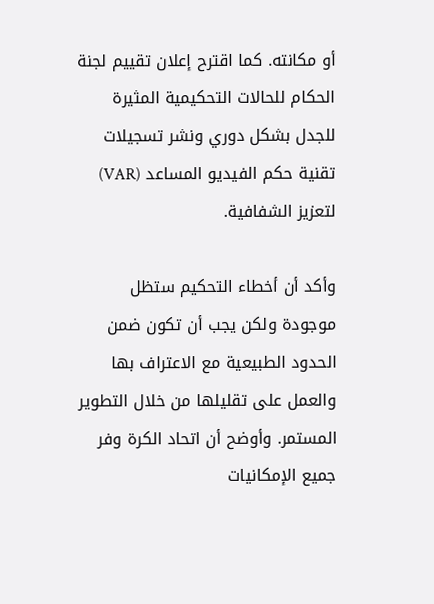أو مكانته. كما اقترح إعلان تقييم لجنة الحكام للحالات التحكيمية المثيرة للجدل بشكل دوري ونشر تسجيلات تقنية حكم الفيديو المساعد (VAR) لتعزيز الشفافية.

وأكد أن أخطاء التحكيم ستظل موجودة ولكن يجب أن تكون ضمن الحدود الطبيعية مع الاعتراف بها والعمل على تقليلها من خلال التطوير المستمر. وأوضح أن اتحاد الكرة وفر جميع الإمكانيات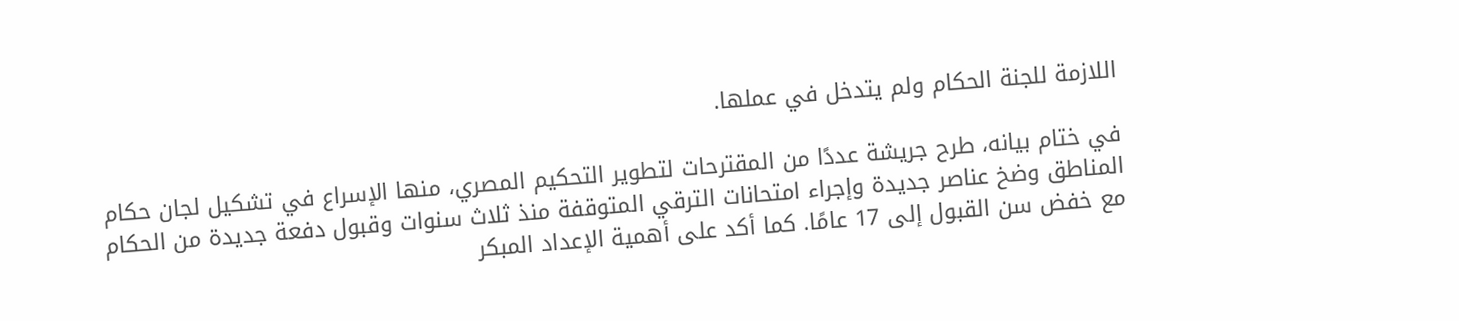اللازمة للجنة الحكام ولم يتدخل في عملها.

في ختام بيانه، طرح جريشة عددًا من المقترحات لتطوير التحكيم المصري، منها الإسراع في تشكيل لجان حكام المناطق وضخ عناصر جديدة وإجراء امتحانات الترقي المتوقفة منذ ثلاث سنوات وقبول دفعة جديدة من الحكام مع خفض سن القبول إلى 17 عامًا. كما أكد على أهمية الإعداد المبكر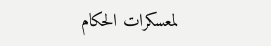لمعسكرات الحكام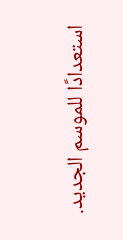استعدادًا للموسم الجديد.